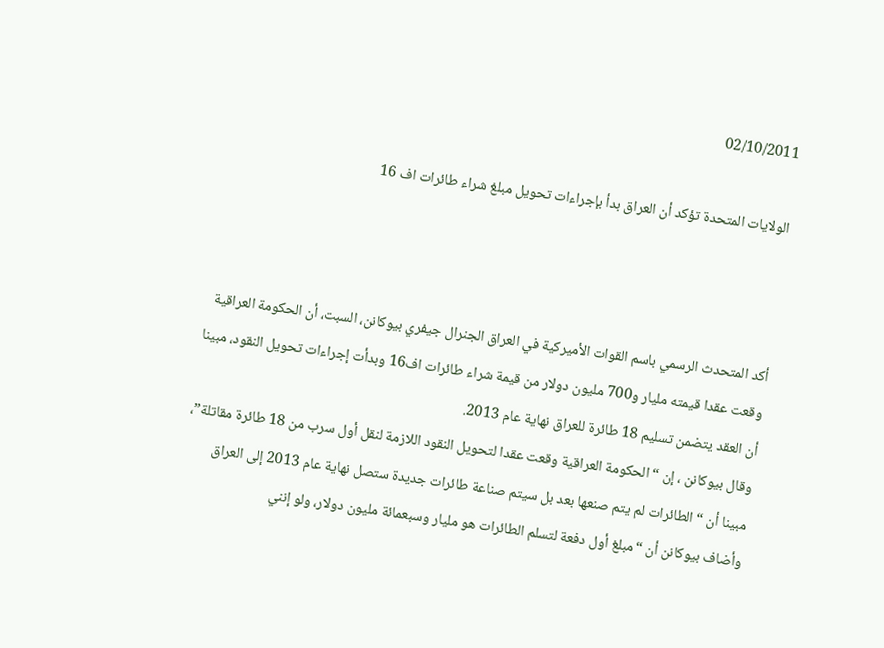02/10/2011

الولايات المتحدة تؤكد أن العراق بدأ بإجراءات تحويل مبلغ شراء طائرات اف 16



أكد المتحدث الرسمي باسم القوات الأميركية في العراق الجنرال جيفري بيوكانن، السبت، أن الحكومة العراقية وقعت عقدا قيمته مليار و700 مليون دولار من قيمة شراء طائرات اف16 وبدأت إجراءات تحويل النقود، مبينا أن العقد يتضمن تسليم 18 طائرة للعراق نهاية عام 2013.
وقال بيوكانن ، إن “الحكومة العراقية وقعت عقدا لتحويل النقود اللازمة لنقل أول سرب من 18 طائرة مقاتلة”، مبينا أن “الطائرات لم يتم صنعها بعد بل سيتم صناعة طائرات جديدة ستصل نهاية عام 2013 إلى العراق
وأضاف بيوكانن أن “مبلغ أول دفعة لتسلم الطائرات هو مليار وسبعمائة مليون دولار، ولو إنني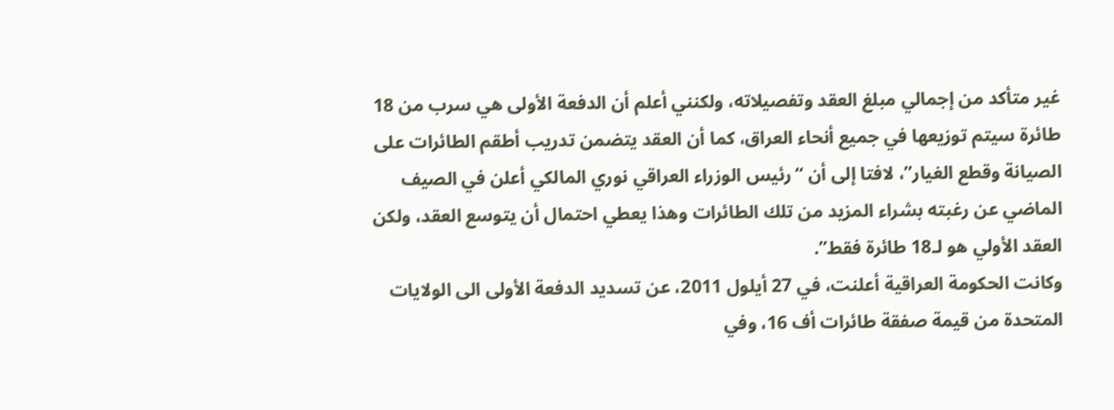غير متأكد من إجمالي مبلغ العقد وتفصيلاته، ولكنني أعلم أن الدفعة الأولى هي سرب من 18 طائرة سيتم توزيعها في جميع أنحاء العراق، كما أن العقد يتضمن تدريب أطقم الطائرات على الصيانة وقطع الغيار”، لافتا إلى أن “رئيس الوزراء العراقي نوري المالكي أعلن في الصيف الماضي عن رغبته بشراء المزيد من تلك الطائرات وهذا يعطي احتمال أن يتوسع العقد، ولكن العقد الأولي هو لـ18 طائرة فقط”.
وكانت الحكومة العراقية أعلنت، في 27 أيلول 2011، عن تسديد الدفعة الأولى الى الولايات المتحدة من قيمة صفقة طائرات أف 16، وفي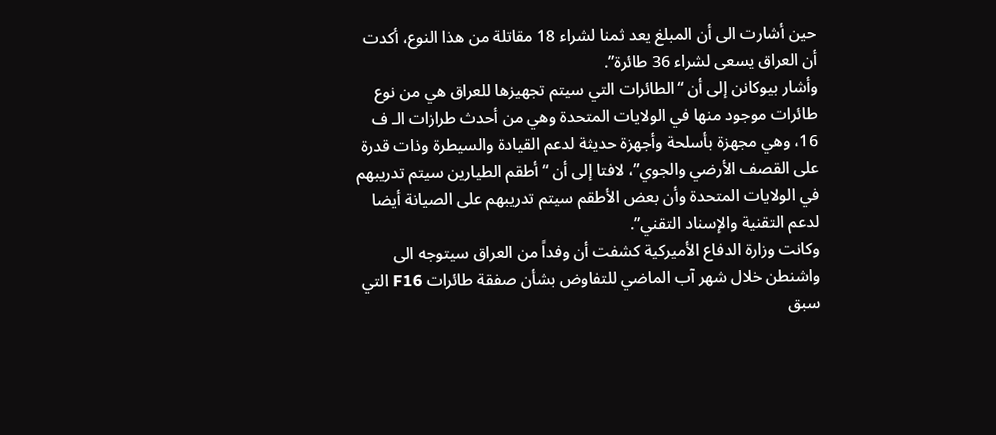حين أشارت الى أن المبلغ يعد ثمنا لشراء 18 مقاتلة من هذا النوع، أكدت أن العراق يسعى لشراء 36 طائرة”.
وأشار بيوكانن إلى أن “الطائرات التي سيتم تجهيزها للعراق هي من نوع طائرات موجود منها في الولايات المتحدة وهي من أحدث طرازات الـ ف 16، وهي مجهزة بأسلحة وأجهزة حديثة لدعم القيادة والسيطرة وذات قدرة على القصف الأرضي والجوي”، لافتا إلى أن “أطقم الطيارين سيتم تدريبهم في الولايات المتحدة وأن بعض الأطقم سيتم تدريبهم على الصيانة أيضا لدعم التقنية والإسناد التقني”.
وكانت وزارة الدفاع الأميركية كشفت أن وفداً من العراق سيتوجه الى واشنطن خلال شهر آب الماضي للتفاوض بشأن صفقة طائرات F16 التي سبق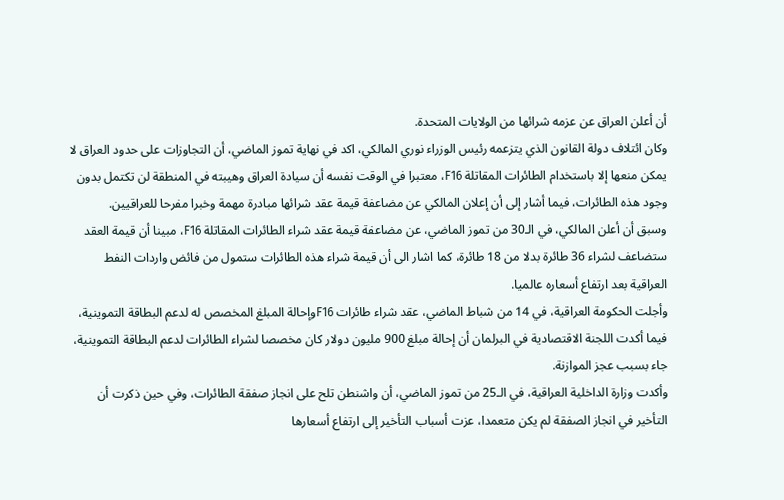أن أعلن العراق عن عزمه شرائها من الولايات المتحدة.
وكان ائتلاف دولة القانون الذي يتزعمه رئيس الوزراء نوري المالكي، اكد في نهاية تموز الماضي، أن التجاوزات على حدود العراق لا يمكن منعها إلا باستخدام الطائرات المقاتلة F16، معتبرا في الوقت نفسه أن سيادة العراق وهيبته في المنطقة لن تكتمل بدون وجود هذه الطائرات، فيما أشار إلى أن إعلان المالكي عن مضاعفة قيمة عقد شرائها مبادرة مهمة وخبرا مفرحا للعراقيين.
وسبق أن أعلن المالكي، في الـ30 من تموز الماضي، عن مضاعفة قيمة عقد شراء الطائرات المقاتلة F16، مبينا أن قيمة العقد ستضاعف لشراء 36 طائرة بدلا من 18 طائرة، كما اشار الى أن قيمة شراء هذه الطائرات ستمول من فائض واردات النفط العراقية بعد ارتفاع أسعاره عالميا.
وأجلت الحكومة العراقية، في 14 من شباط الماضي، عقد شراء طائرات F16وإحالة المبلغ المخصص له لدعم البطاقة التموينية، فيما أكدت اللجنة الاقتصادية في البرلمان أن إحالة مبلغ 900 مليون دولار كان مخصصا لشراء الطائرات لدعم البطاقة التموينية، جاء بسبب عجز الموازنة.
وأكدت وزارة الداخلية العراقية، في الـ25 من تموز الماضي، أن واشنطن تلح على انجاز صفقة الطائرات، وفي حين ذكرت أن التأخير في انجاز الصفقة لم يكن متعمدا، عزت أسباب التأخير إلى ارتفاع أسعارها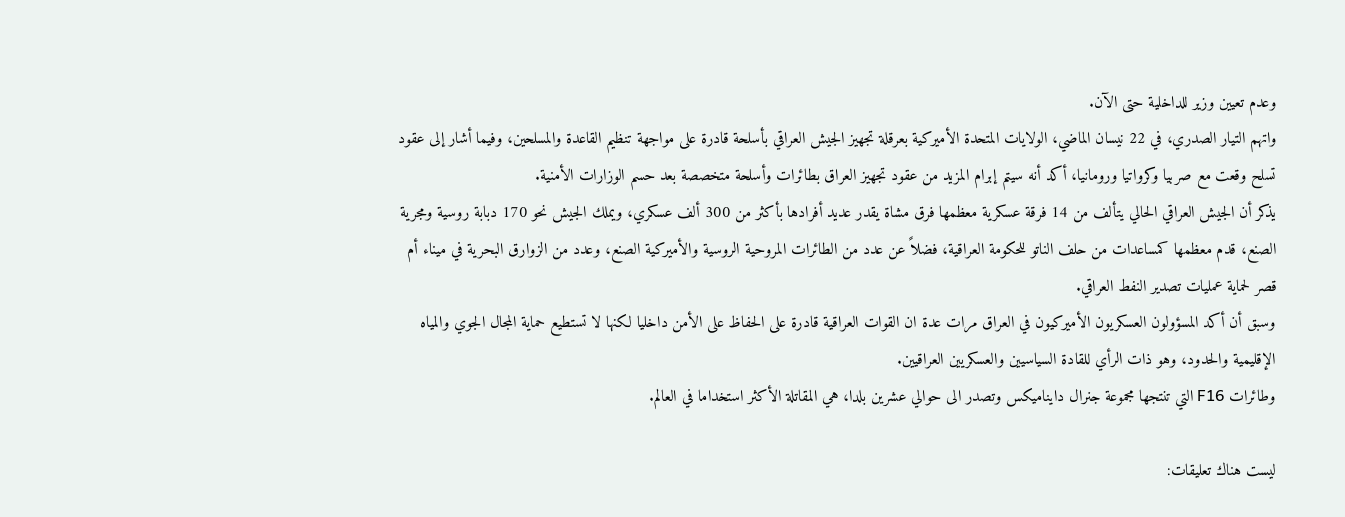وعدم تعيين وزير للداخلية حتى الآن.
واتهم التيار الصدري، في 22 نيسان الماضي، الولايات المتحدة الأميركية بعرقلة تجهيز الجيش العراقي بأسلحة قادرة على مواجهة تنظيم القاعدة والمسلحين، وفيما أشار إلى عقود تسلح وقعت مع صربيا وكرواتيا ورومانيا، أكد أنه سيتم إبرام المزيد من عقود تجهيز العراق بطائرات وأسلحة متخصصة بعد حسم الوزارات الأمنية.
يذكر أن الجيش العراقي الحالي يتألف من 14 فرقة عسكرية معظمها فرق مشاة يقدر عديد أفرادها بأكثر من 300 ألف عسكري، ويملك الجيش نحو 170 دبابة روسية ومجرية الصنع، قدم معظمها كمساعدات من حلف الناتو للحكومة العراقية، فضلاً عن عدد من الطائرات المروحية الروسية والأميركية الصنع، وعدد من الزوارق البحرية في ميناء أم قصر لحماية عمليات تصدير النفط العراقي.
وسبق أن أكد المسؤولون العسكريون الأميركيون في العراق مرات عدة ان القوات العراقية قادرة على الحفاظ على الأمن داخليا لكنها لا تستطيع حماية المجال الجوي والمياه الإقليمية والحدود، وهو ذات الرأي للقادة السياسيين والعسكريين العراقيين.
وطائرات F16 التي تنتجها مجموعة جنرال دايناميكس وتصدر الى حوالي عشرين بلدا، هي المقاتلة الأكثر استخداما في العالم.

ليست هناك تعليقات: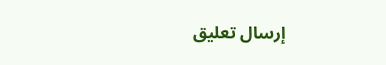إرسال تعليق